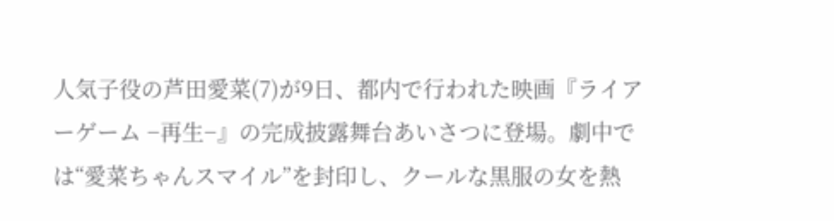人気子役の芦田愛菜(7)が9日、都内で行われた映画『ライアーゲーム −再生−』の完成披露舞台あいさつに登場。劇中では“愛菜ちゃんスマイル”を封印し、クールな黒服の女を熱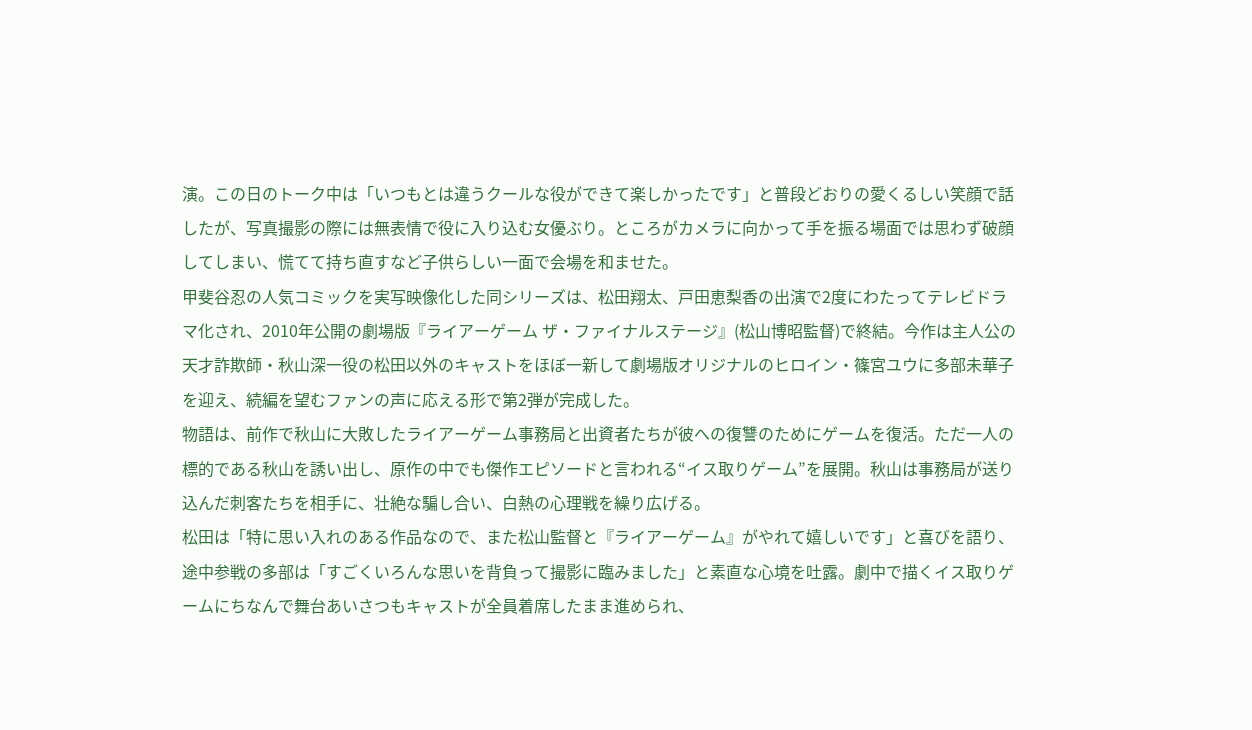演。この日のトーク中は「いつもとは違うクールな役ができて楽しかったです」と普段どおりの愛くるしい笑顔で話したが、写真撮影の際には無表情で役に入り込む女優ぶり。ところがカメラに向かって手を振る場面では思わず破顔してしまい、慌てて持ち直すなど子供らしい一面で会場を和ませた。
甲斐谷忍の人気コミックを実写映像化した同シリーズは、松田翔太、戸田恵梨香の出演で2度にわたってテレビドラマ化され、2010年公開の劇場版『ライアーゲーム ザ・ファイナルステージ』(松山博昭監督)で終結。今作は主人公の天才詐欺師・秋山深一役の松田以外のキャストをほぼ一新して劇場版オリジナルのヒロイン・篠宮ユウに多部未華子を迎え、続編を望むファンの声に応える形で第2弾が完成した。
物語は、前作で秋山に大敗したライアーゲーム事務局と出資者たちが彼への復讐のためにゲームを復活。ただ一人の標的である秋山を誘い出し、原作の中でも傑作エピソードと言われる“イス取りゲーム”を展開。秋山は事務局が送り込んだ刺客たちを相手に、壮絶な騙し合い、白熱の心理戦を繰り広げる。
松田は「特に思い入れのある作品なので、また松山監督と『ライアーゲーム』がやれて嬉しいです」と喜びを語り、途中参戦の多部は「すごくいろんな思いを背負って撮影に臨みました」と素直な心境を吐露。劇中で描くイス取りゲームにちなんで舞台あいさつもキャストが全員着席したまま進められ、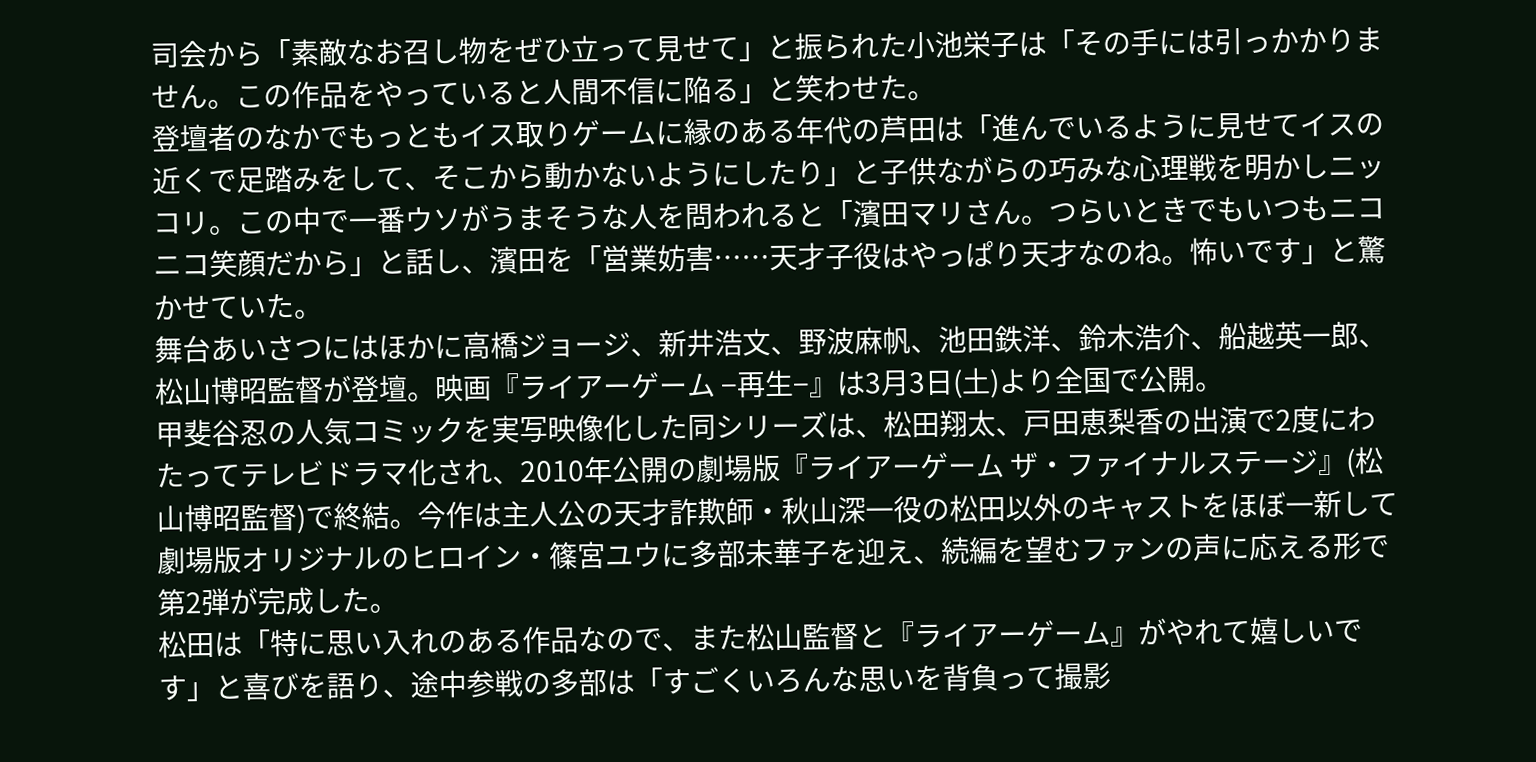司会から「素敵なお召し物をぜひ立って見せて」と振られた小池栄子は「その手には引っかかりません。この作品をやっていると人間不信に陥る」と笑わせた。
登壇者のなかでもっともイス取りゲームに縁のある年代の芦田は「進んでいるように見せてイスの近くで足踏みをして、そこから動かないようにしたり」と子供ながらの巧みな心理戦を明かしニッコリ。この中で一番ウソがうまそうな人を問われると「濱田マリさん。つらいときでもいつもニコニコ笑顔だから」と話し、濱田を「営業妨害……天才子役はやっぱり天才なのね。怖いです」と驚かせていた。
舞台あいさつにはほかに高橋ジョージ、新井浩文、野波麻帆、池田鉄洋、鈴木浩介、船越英一郎、松山博昭監督が登壇。映画『ライアーゲーム −再生−』は3月3日(土)より全国で公開。
甲斐谷忍の人気コミックを実写映像化した同シリーズは、松田翔太、戸田恵梨香の出演で2度にわたってテレビドラマ化され、2010年公開の劇場版『ライアーゲーム ザ・ファイナルステージ』(松山博昭監督)で終結。今作は主人公の天才詐欺師・秋山深一役の松田以外のキャストをほぼ一新して劇場版オリジナルのヒロイン・篠宮ユウに多部未華子を迎え、続編を望むファンの声に応える形で第2弾が完成した。
松田は「特に思い入れのある作品なので、また松山監督と『ライアーゲーム』がやれて嬉しいです」と喜びを語り、途中参戦の多部は「すごくいろんな思いを背負って撮影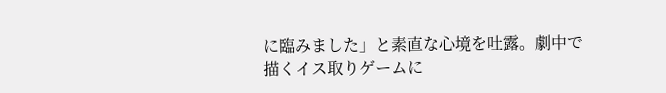に臨みました」と素直な心境を吐露。劇中で描くイス取りゲームに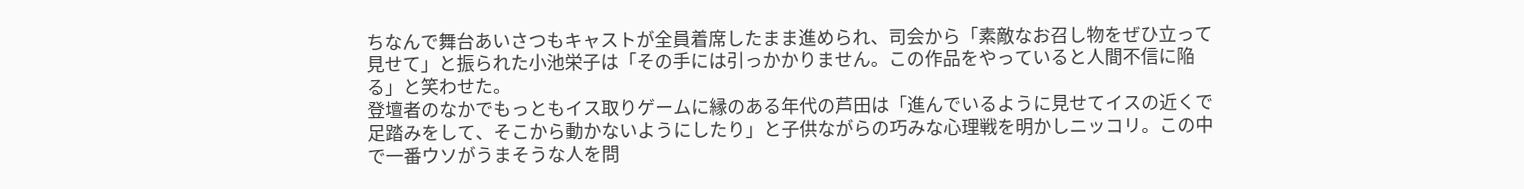ちなんで舞台あいさつもキャストが全員着席したまま進められ、司会から「素敵なお召し物をぜひ立って見せて」と振られた小池栄子は「その手には引っかかりません。この作品をやっていると人間不信に陥る」と笑わせた。
登壇者のなかでもっともイス取りゲームに縁のある年代の芦田は「進んでいるように見せてイスの近くで足踏みをして、そこから動かないようにしたり」と子供ながらの巧みな心理戦を明かしニッコリ。この中で一番ウソがうまそうな人を問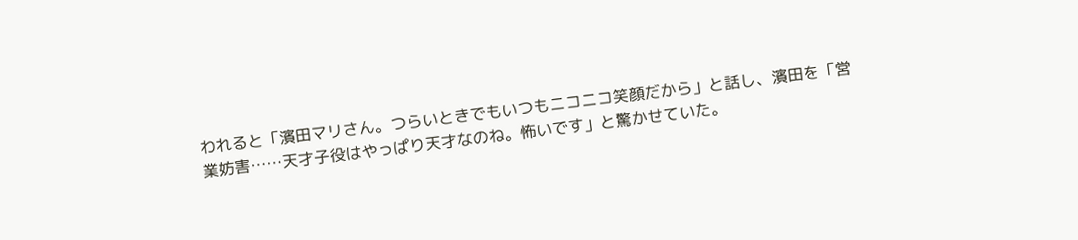われると「濱田マリさん。つらいときでもいつもニコニコ笑顔だから」と話し、濱田を「営業妨害……天才子役はやっぱり天才なのね。怖いです」と驚かせていた。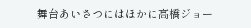舞台あいさつにはほかに高橋ジョー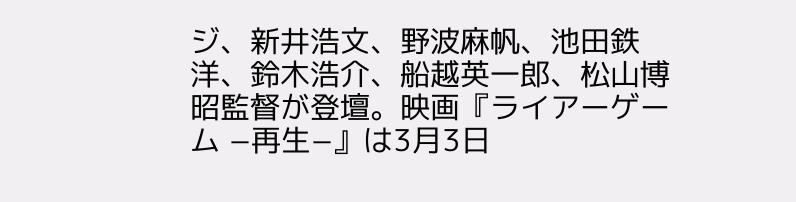ジ、新井浩文、野波麻帆、池田鉄洋、鈴木浩介、船越英一郎、松山博昭監督が登壇。映画『ライアーゲーム −再生−』は3月3日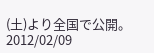(土)より全国で公開。
2012/02/09